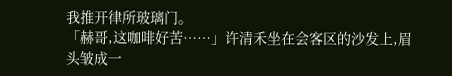我推开律所玻璃门。
「赫哥,这咖啡好苦……」许清禾坐在会客区的沙发上,眉头皱成一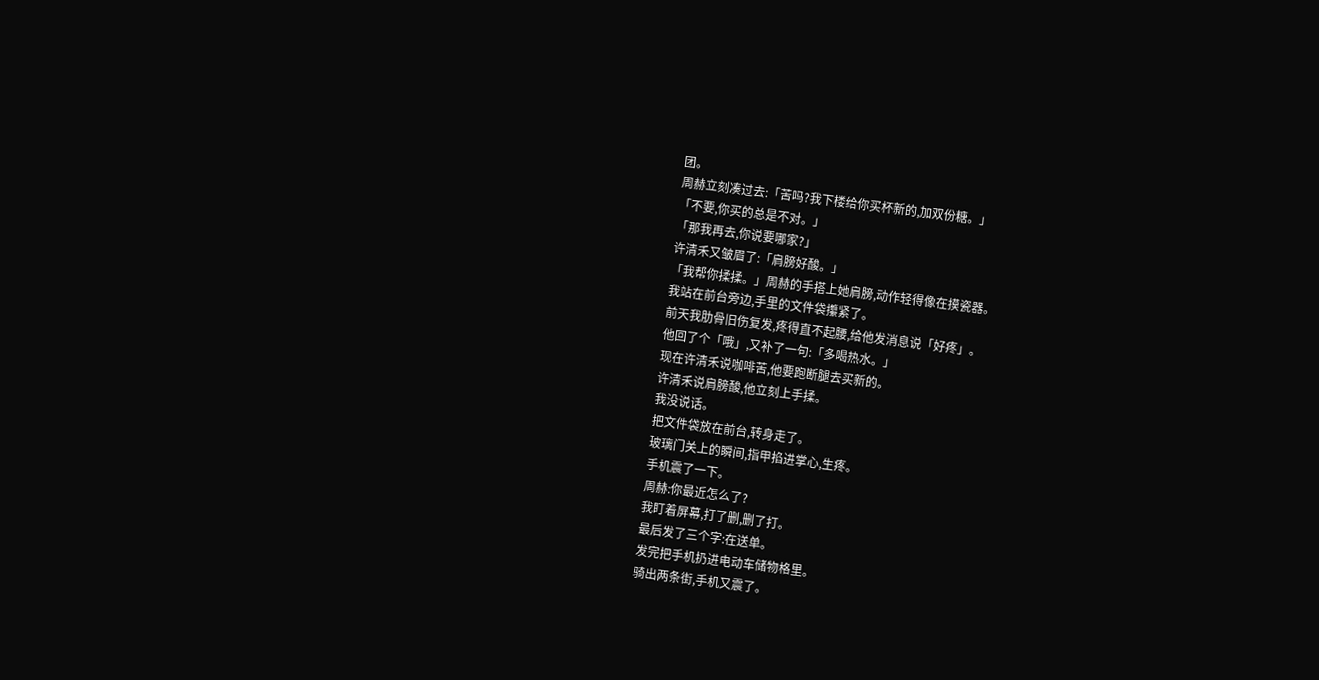团。
周赫立刻凑过去:「苦吗?我下楼给你买杯新的,加双份糖。」
「不要,你买的总是不对。」
「那我再去,你说要哪家?」
许清禾又皱眉了:「肩膀好酸。」
「我帮你揉揉。」周赫的手搭上她肩膀,动作轻得像在摸瓷器。
我站在前台旁边,手里的文件袋攥紧了。
前天我肋骨旧伤复发,疼得直不起腰,给他发消息说「好疼」。
他回了个「哦」,又补了一句:「多喝热水。」
现在许清禾说咖啡苦,他要跑断腿去买新的。
许清禾说肩膀酸,他立刻上手揉。
我没说话。
把文件袋放在前台,转身走了。
玻璃门关上的瞬间,指甲掐进掌心,生疼。
手机震了一下。
周赫:你最近怎么了?
我盯着屏幕,打了删,删了打。
最后发了三个字:在送单。
发完把手机扔进电动车储物格里。
骑出两条街,手机又震了。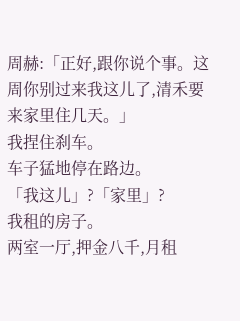周赫:「正好,跟你说个事。这周你别过来我这儿了,清禾要来家里住几天。」
我捏住刹车。
车子猛地停在路边。
「我这儿」?「家里」?
我租的房子。
两室一厅,押金八千,月租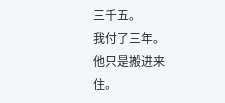三千五。
我付了三年。
他只是搬进来住。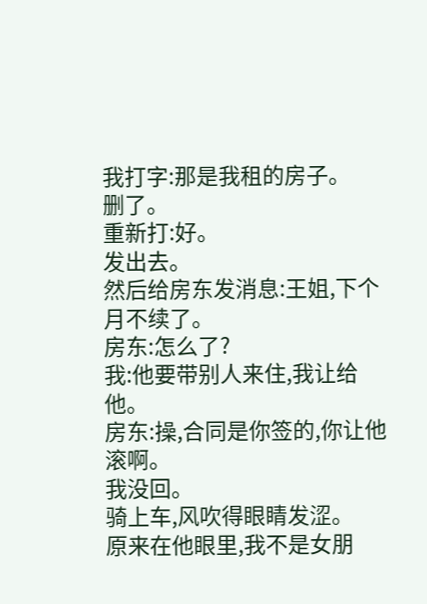我打字:那是我租的房子。
删了。
重新打:好。
发出去。
然后给房东发消息:王姐,下个月不续了。
房东:怎么了?
我:他要带别人来住,我让给他。
房东:操,合同是你签的,你让他滚啊。
我没回。
骑上车,风吹得眼睛发涩。
原来在他眼里,我不是女朋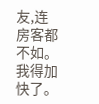友,连房客都不如。
我得加快了。